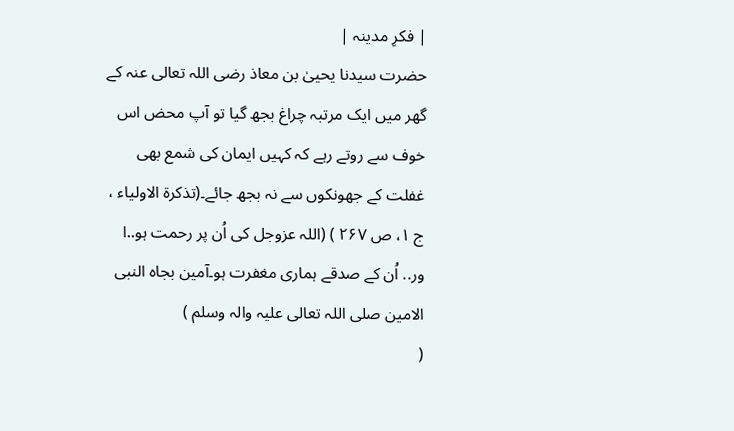| فکرِ مدینہ |
حضرت سیدنا یحییٰ بن معاذ رضی اللہ تعالی عنہ کے گھر میں ایک مرتبہ چراغ بجھ گیا تو آپ محض اس خوف سے روتے رہے کہ کہیں ایمان کی شمع بھی غفلت کے جھونکوں سے نہ بجھ جائے۔(تذکرۃ الاولیاء ، ج ۱، ص ۲۶۷ ) (اللہ عزوجل کی اُن پر رحمت ہو..ا ور.. اُن کے صدقے ہماری مغفرت ہو۔آمین بجاہ النبی الامین صلی اللہ تعالی علیہ والہ وسلم )
(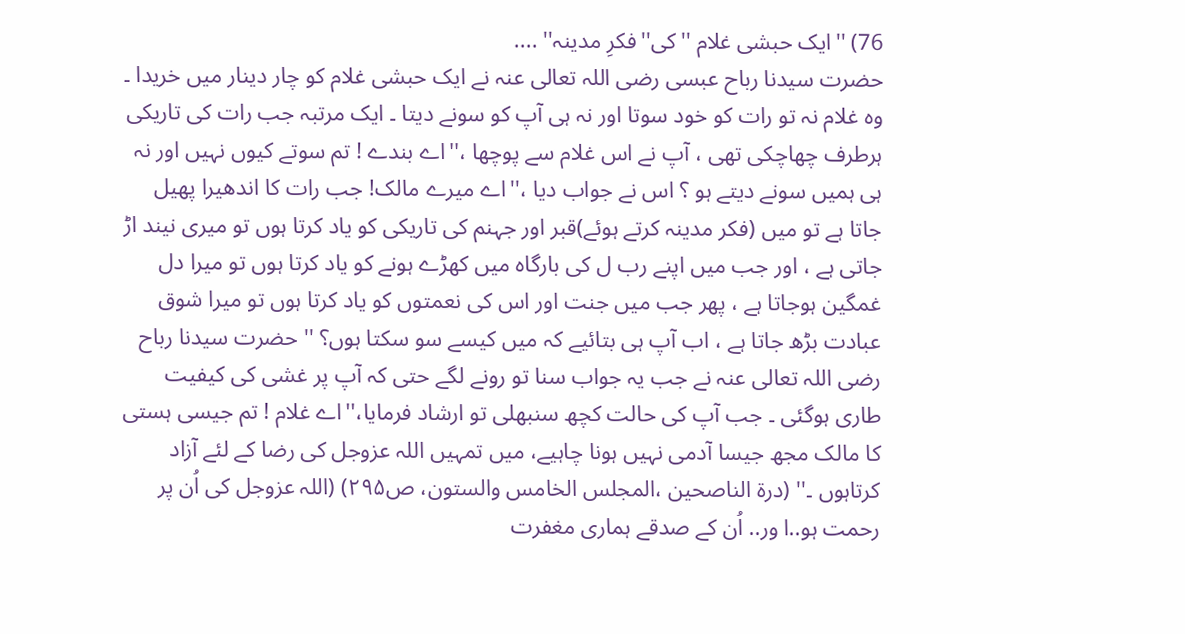76) ''ایک حبشی غلام ''کی''فکرِ مدینہ'' ....
حضرت سیدنا رباح عبسی رضی اللہ تعالی عنہ نے ایک حبشی غلام کو چار دینار میں خریدا ۔ وہ غلام نہ تو رات کو خود سوتا اور نہ ہی آپ کو سونے دیتا ۔ ایک مرتبہ جب رات کی تاریکی ہرطرف چھاچکی تھی ، آپ نے اس غلام سے پوچھا ،''اے بندے ! تم سوتے کیوں نہیں اور نہ ہی ہمیں سونے دیتے ہو ؟ اس نے جواب دیا ،''اے میرے مالک! جب رات کا اندھیرا پھیل جاتا ہے تو میں (فکر مدینہ کرتے ہوئے)قبر اور جہنم کی تاریکی کو یاد کرتا ہوں تو میری نیند اڑ جاتی ہے ، اور جب میں اپنے رب ل کی بارگاہ میں کھڑے ہونے کو یاد کرتا ہوں تو میرا دل غمگین ہوجاتا ہے ، پھر جب میں جنت اور اس کی نعمتوں کو یاد کرتا ہوں تو میرا شوق عبادت بڑھ جاتا ہے ، اب آپ ہی بتائیے کہ میں کیسے سو سکتا ہوں؟ '' حضرت سیدنا رباح رضی اللہ تعالی عنہ نے جب یہ جواب سنا تو رونے لگے حتی کہ آپ پر غشی کی کیفیت طاری ہوگئی ۔ جب آپ کی حالت کچھ سنبھلی تو ارشاد فرمایا،''اے غلام ! تم جیسی ہستی کا مالک مجھ جیسا آدمی نہیں ہونا چاہیے، میں تمہیں اللہ عزوجل کی رضا کے لئے آزاد کرتاہوں ۔'' (درۃ الناصحین ،المجلس الخامس والستون، ص۲۹۵) (اللہ عزوجل کی اُن پر رحمت ہو..ا ور.. اُن کے صدقے ہماری مغفرت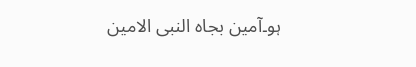ہو۔آمین بجاہ النبی الامین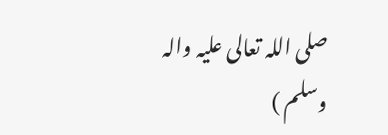صلی اللہ تعالی علیہ والہ وسلم )